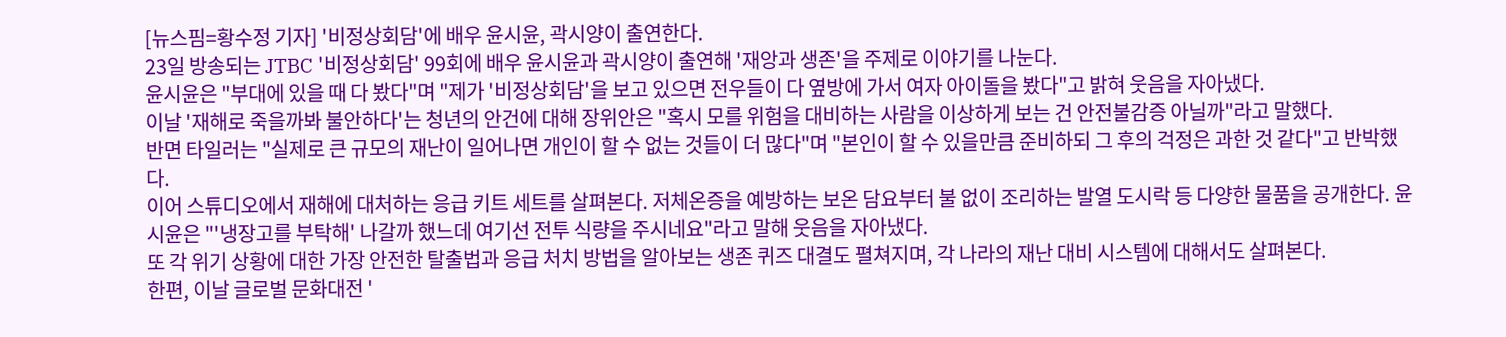[뉴스핌=황수정 기자] '비정상회담'에 배우 윤시윤, 곽시양이 출연한다.
23일 방송되는 JTBC '비정상회담' 99회에 배우 윤시윤과 곽시양이 출연해 '재앙과 생존'을 주제로 이야기를 나눈다.
윤시윤은 "부대에 있을 때 다 봤다"며 "제가 '비정상회담'을 보고 있으면 전우들이 다 옆방에 가서 여자 아이돌을 봤다"고 밝혀 웃음을 자아냈다.
이날 '재해로 죽을까봐 불안하다'는 청년의 안건에 대해 장위안은 "혹시 모를 위험을 대비하는 사람을 이상하게 보는 건 안전불감증 아닐까"라고 말했다.
반면 타일러는 "실제로 큰 규모의 재난이 일어나면 개인이 할 수 없는 것들이 더 많다"며 "본인이 할 수 있을만큼 준비하되 그 후의 걱정은 과한 것 같다"고 반박했다.
이어 스튜디오에서 재해에 대처하는 응급 키트 세트를 살펴본다. 저체온증을 예방하는 보온 담요부터 불 없이 조리하는 발열 도시락 등 다양한 물품을 공개한다. 윤시윤은 "'냉장고를 부탁해' 나갈까 했느데 여기선 전투 식량을 주시네요"라고 말해 웃음을 자아냈다.
또 각 위기 상황에 대한 가장 안전한 탈출법과 응급 처치 방법을 알아보는 생존 퀴즈 대결도 펼쳐지며, 각 나라의 재난 대비 시스템에 대해서도 살펴본다.
한편, 이날 글로벌 문화대전 '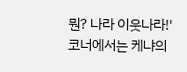뭔? 나라 이웃나라!' 코너에서는 케냐의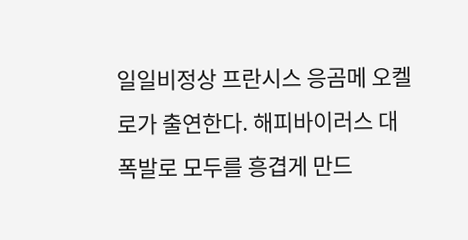일일비정상 프란시스 응곰메 오켈로가 출연한다. 해피바이러스 대폭발로 모두를 흥겹게 만드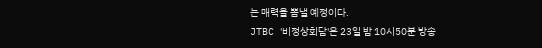는 매력을 뽐낼 예정이다.
JTBC '비정상회담'은 23일 밤 10시50분 방송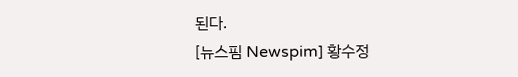된다.
[뉴스핌 Newspim] 황수정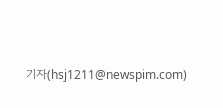기자(hsj1211@newspim.com)